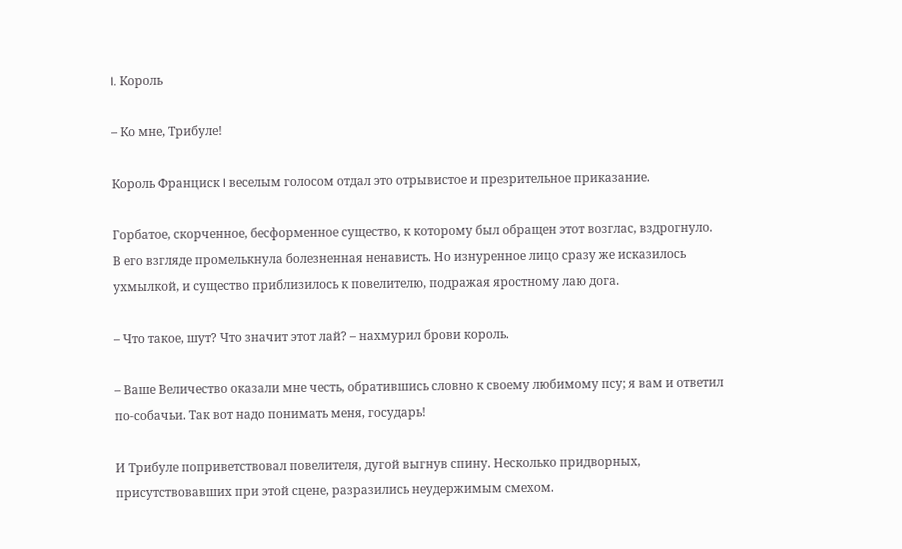I. Король

– Ко мне, Трибуле!

Король Франциск I веселым голосом отдал это отрывистое и презрительное приказание.

Горбатое, скорченное, бесформенное существо, к которому был обращен этот возглас, вздрогнуло. В его взгляде промелькнула болезненная ненависть. Но изнуренное лицо сразу же исказилось ухмылкой, и существо приблизилось к повелителю, подражая яростному лаю дога.

– Что такое, шут? Что значит этот лай? – нахмурил брови король.

– Ваше Величество оказали мне честь, обратившись словно к своему любимому псу; я вам и ответил по-собачьи. Так вот надо понимать меня, государь!

И Трибуле поприветствовал повелителя, дугой выгнув спину. Несколько придворных, присутствовавших при этой сцене, разразились неудержимым смехом.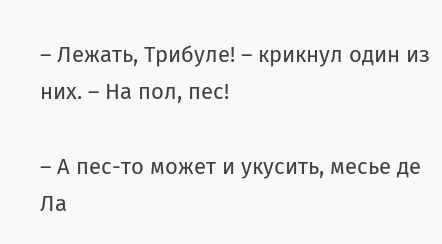– Лежать, Трибуле! – крикнул один из них. – На пол, пес!

– А пес-то может и укусить, месье де Ла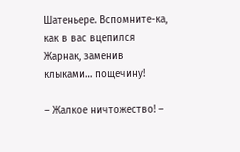Шатеньере. Вспомните-ка, как в вас вцепился Жарнак, заменив клыками… пощечину!

– Жалкое ничтожество! –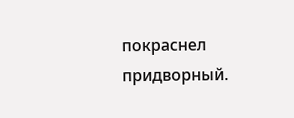покраснел придворный.